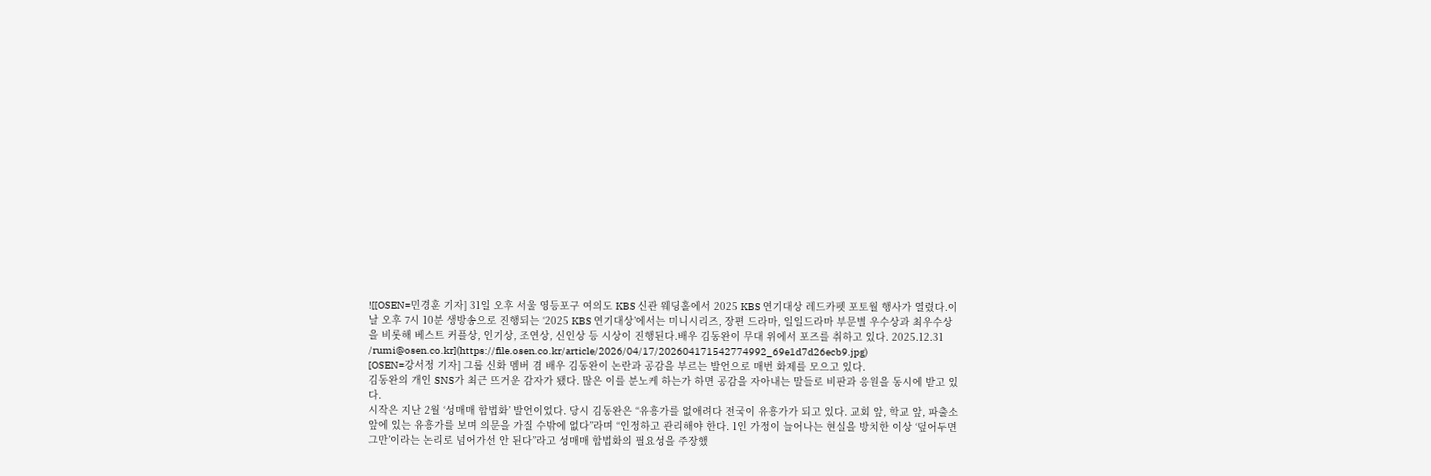![[OSEN=민경훈 기자] 31일 오후 서울 영등포구 여의도 KBS 신관 웨딩홀에서 2025 KBS 연기대상 레드카펫 포토월 행사가 열렸다.이날 오후 7시 10분 생방송으로 진행되는 ‘2025 KBS 연기대상’에서는 미니시리즈, 장편 드라마, 일일드라마 부문별 우수상과 최우수상을 비롯해 베스트 커플상, 인기상, 조연상, 신인상 등 시상이 진행된다.배우 김동완이 무대 위에서 포즈를 취하고 있다. 2025.12.31 /rumi@osen.co.kr](https://file.osen.co.kr/article/2026/04/17/202604171542774992_69e1d7d26ecb9.jpg)
[OSEN=강서정 기자] 그룹 신화 멤버 겸 배우 김동완이 논란과 공감을 부르는 발언으로 매번 화제를 모으고 있다.
김동완의 개인 SNS가 최근 뜨거운 감자가 됐다. 많은 이를 분노케 하는가 하면 공감을 자아내는 말들로 비판과 응원을 동시에 받고 있다.
시작은 지난 2월 ‘성매매 합법화’ 발언이었다. 당시 김동완은 “유흥가를 없애려다 전국이 유흥가가 되고 있다. 교회 앞, 학교 앞, 파출소 앞에 있는 유흥가를 보며 의문을 가질 수밖에 없다”라며 “인정하고 관리해야 한다. 1인 가정이 늘어나는 현실을 방치한 이상 ‘덮어두면 그만’이라는 논리로 넘어가선 안 된다”라고 성매매 합법화의 필요성을 주장했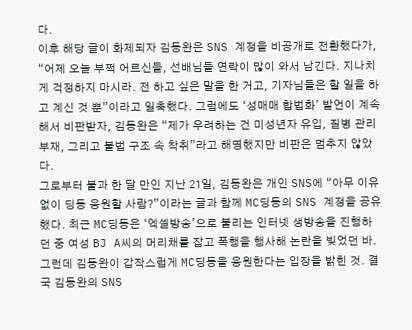다.
이후 해당 글이 화제되자 김동완은 SNS 계정을 비공개로 전환했다가, “어제 오늘 부쩍 어르신들, 선배님들 연락이 많이 와서 남긴다. 지나치게 걱정하지 마시라. 전 하고 싶은 말을 한 거고, 기자님들은 할 일을 하고 계신 것 뿐”이라고 일축했다. 그럼에도 ‘성매매 합법화’ 발언이 계속해서 비판받자, 김동완은 “제가 우려하는 건 미성년자 유입, 질병 관리 부재, 그리고 불법 구조 속 착취”라고 해명했지만 비판은 멈추지 않았다.
그로부터 불과 한 달 만인 지난 21일, 김동완은 개인 SNS에 “아무 이유 없이 딩동 응원할 사람?”이라는 글과 함께 MC딩동의 SNS 계정을 공유했다. 최근 MC딩동은 ‘엑셀방송’으로 불리는 인터넷 생방송을 진행하던 중 여성 BJ A씨의 머리채를 잡고 폭행을 행사해 논란을 빚었던 바.
그런데 김동완이 갑작스럽게 MC딩동을 응원한다는 입장을 밝힌 것. 결국 김동완의 SNS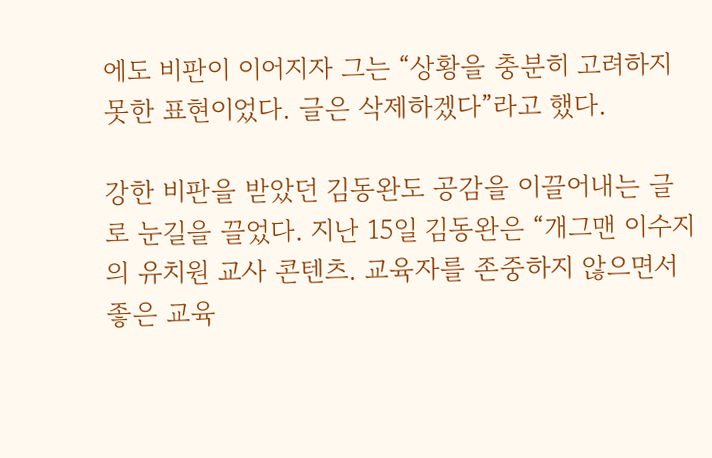에도 비판이 이어지자 그는 “상황을 충분히 고려하지 못한 표현이었다. 글은 삭제하겠다”라고 했다.

강한 비판을 받았던 김동완도 공감을 이끌어내는 글로 눈길을 끌었다. 지난 15일 김동완은 “개그맨 이수지의 유치원 교사 콘텐츠. 교육자를 존중하지 않으면서 좋은 교육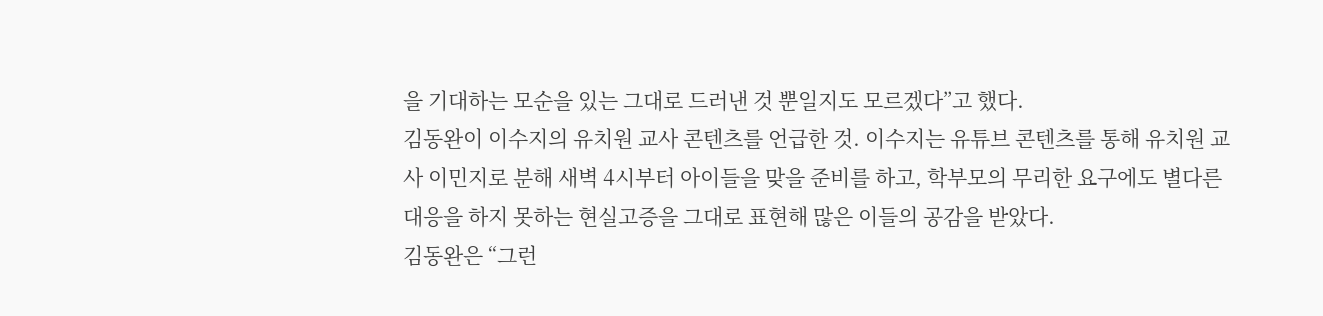을 기대하는 모순을 있는 그대로 드러낸 것 뿐일지도 모르겠다”고 했다.
김동완이 이수지의 유치원 교사 콘텐츠를 언급한 것. 이수지는 유튜브 콘텐츠를 통해 유치원 교사 이민지로 분해 새벽 4시부터 아이들을 맞을 준비를 하고, 학부모의 무리한 요구에도 별다른 대응을 하지 못하는 현실고증을 그대로 표현해 많은 이들의 공감을 받았다.
김동완은 “그런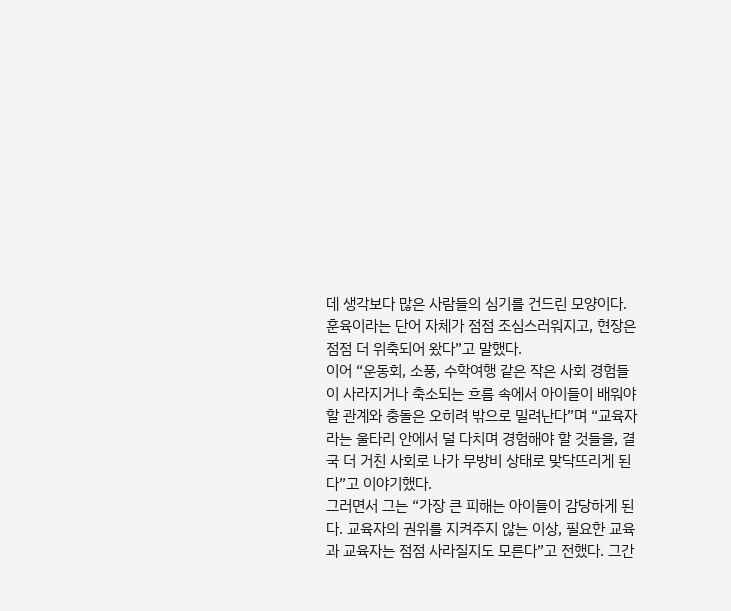데 생각보다 많은 사람들의 심기를 건드린 모양이다. 훈육이라는 단어 자체가 점점 조심스러워지고, 현장은 점점 더 위축되어 왔다”고 말했다.
이어 “운동회, 소풍, 수학여행 같은 작은 사회 경험들이 사라지거나 축소되는 흐름 속에서 아이들이 배워야 할 관계와 충돌은 오히려 밖으로 밀려난다”며 “교육자라는 울타리 안에서 덜 다치며 경험해야 할 것들을, 결국 더 거친 사회로 나가 무방비 상태로 맞닥뜨리게 된다”고 이야기했다.
그러면서 그는 “가장 큰 피해는 아이들이 감당하게 된다. 교육자의 권위를 지켜주지 않는 이상, 필요한 교육과 교육자는 점점 사라질지도 모른다”고 전했다. 그간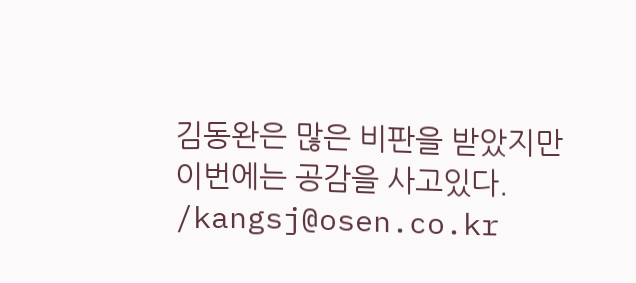김동완은 많은 비판을 받았지만 이번에는 공감을 사고있다. /kangsj@osen.co.kr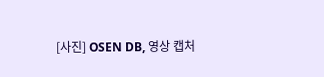[사진] OSEN DB, 영상 캡처